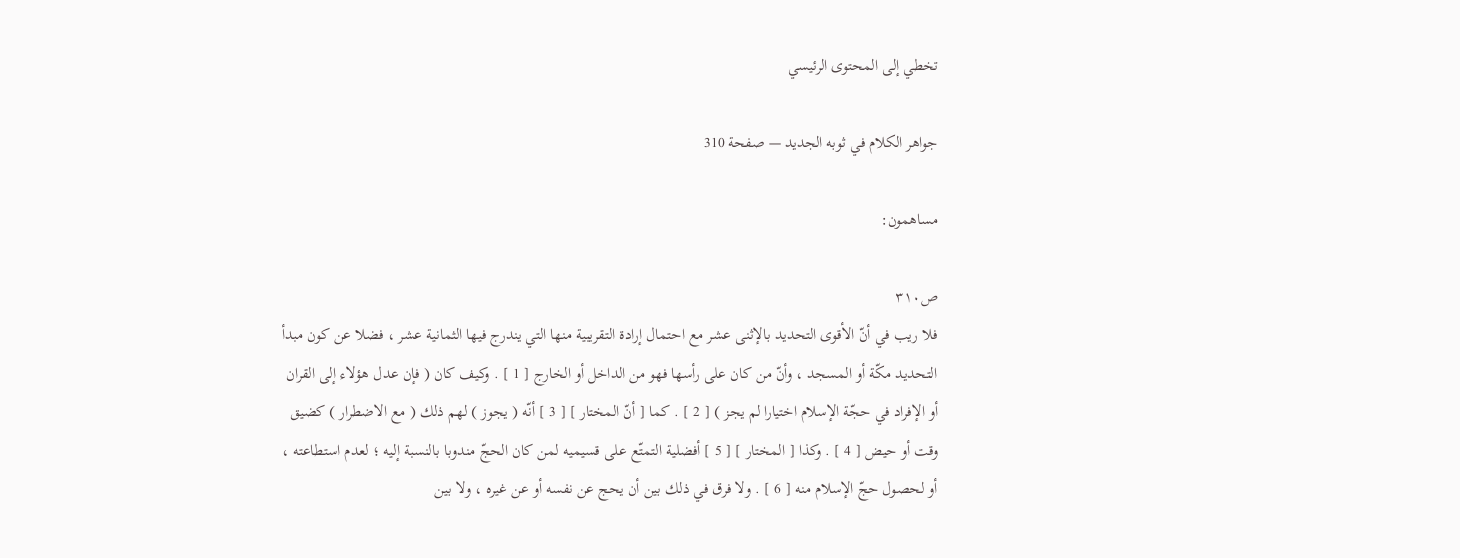تخطي إلى المحتوى الرئيسي

جواهر الكلام في ثوبه الجديد — صفحة 310

مساهمون:

ص٣١٠
فلا ريب في أنّ الأقوى التحديد بالإثنى عشر مع احتمال إرادة التقريبية منها التي يندرج فيها الثمانية عشر ، فضلا عن كون مبدأ التحديد مكّة أو المسجد ، وأنّ من كان على رأسها فهو من الداخل أو الخارج [ 1 ] . وكيف كان ( فإن عدل هؤلاء إلى القران أو الإفراد في حجّة الإسلام اختيارا لم يجز ) [ 2 ] . كما [ أنّ المختار ] [ 3 ] أنّه ( يجوز ) لهم ذلك ( مع الاضطرار ) كضيق وقت أو حيض [ 4 ] . وكذا [ المختار ] [ 5 ] أفضلية التمتّع على قسيميه لمن كان الحجّ مندوبا بالنسبة إليه ؛ لعدم استطاعته ، أو لحصول حجّ الإسلام منه [ 6 ] . ولا فرق في ذلك بين أن يحج عن نفسه أو عن غيره ، ولا بين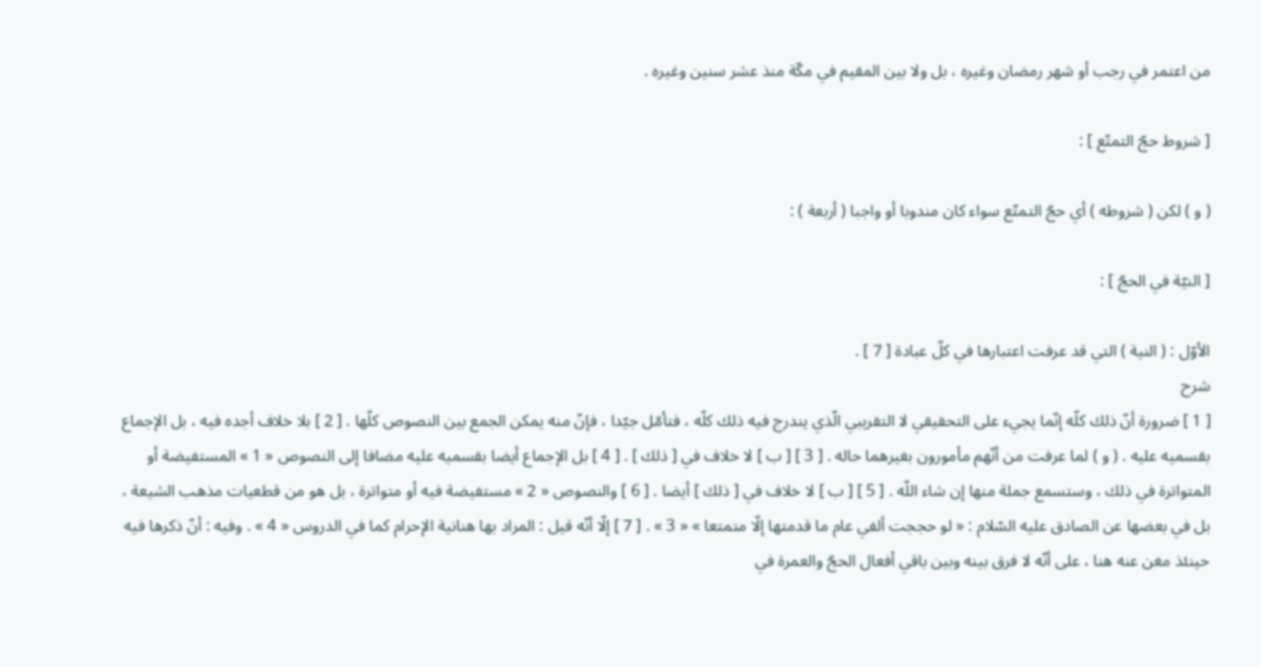من اعتمر في رجب أو شهر رمضان وغيره ، بل ولا بين المقيم في مكّة منذ عشر سنين وغيره .

[ شروط حجّ التمتّع ] :

( و ) لكن ( شروطه ) أي حجّ التمتّع سواء كان مندوبا أو واجبا ( أربعة ) :

[ النيّة في الحجّ ] :

الأوّل : ( النية ) التي قد عرفت اعتبارها في كلّ عبادة [ 7 ] .
شرح
[ 1 ] ضرورة أنّ ذلك كلّه إنّما يجيء على التحقيقي لا التقريبي الّذي يندرج فيه ذلك كلّه ، فتأمّل جيّدا ، فإنّ منه يمكن الجمع بين النصوص كلّها . [ 2 ] بلا خلاف أجده فيه ، بل الإجماع بقسميه عليه . ( و ) لما عرفت من أنّهم مأمورون بغيرهما حاله . [ 3 ] [ ب ] لا خلاف في [ ذلك ] . [ 4 ] بل الإجماع أيضا بقسميه عليه مضافا إلى النصوص « 1 » المستفيضة أو المتواترة في ذلك ، وستسمع جملة منها إن شاء اللّه . [ 5 ] [ ب ] لا خلاف في [ ذلك ] أيضا . [ 6 ] والنصوص « 2 » مستفيضة فيه أو متواترة ، بل هو من قطعيات مذهب الشيعة ، بل في بعضها عن الصادق عليه السّلام : « لو حججت ألفي عام ما قدمتها إلّا متمتعا » « 3 » . [ 7 ] إلّا أنّه قيل : المراد بها هنانية الإحرام كما في الدروس « 4 » . وفيه : أنّ ذكرها فيه حينئذ مغن عنه هنا ، على أنّه لا فرق بينه وبين باقي أفعال الحجّ والعمرة في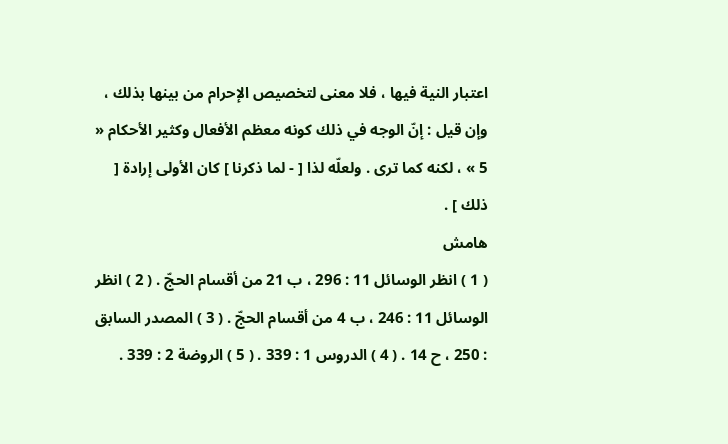اعتبار النية فيها ، فلا معنى لتخصيص الإحرام من بينها بذلك ، وإن قيل : إنّ الوجه في ذلك كونه معظم الأفعال وكثير الأحكام « 5 » ، لكنه كما ترى . ولعلّه لذا [ - لما ذكرنا ] كان الأولى إرادة [ ذلك ] .
هامش
( 1 ) انظر الوسائل 11 : 296 ، ب 21 من أقسام الحجّ . ( 2 ) انظر الوسائل 11 : 246 ، ب 4 من أقسام الحجّ . ( 3 ) المصدر السابق : 250 ، ح 14 . ( 4 ) الدروس 1 : 339 . ( 5 ) الروضة 2 : 339 .